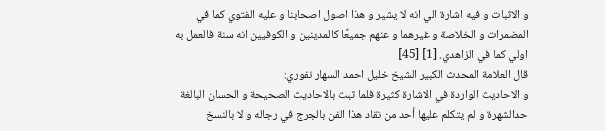و الاثبات و فيه اشارة الي انه لا يشير و هذا اصول اصحابنا و عليه الفتوي كما في المضمرات و الخلاصة و غيرهما و عنهم جميعًا كالمدينين و الكوفيين انه سنة فالعمل به اولي كما في الزاهدي. [1] [45]
قال العلامة المحدث الكبير الشيخ خليل احمد السهار نفوري:
و الاحاديث الواردة في الاشارة كثيرة فلما ثبت بالاحاديث الصحيحة و الحسان البالغة حدالشهرة و لم يتكلم عليها أحد من نقاد هذا الفن بالجرج في رجاله و لا بالنسخ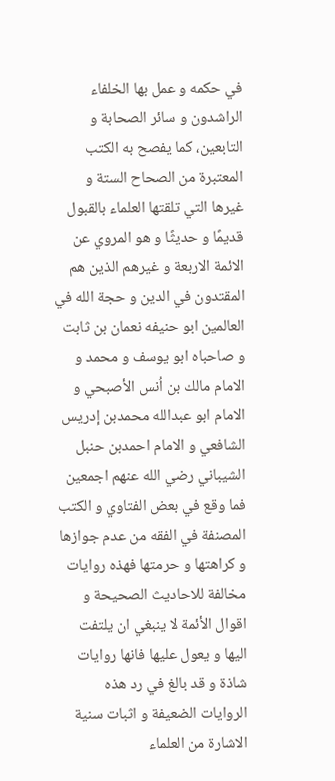في حكمه و عمل بها الخلفاء الراشدون و سائر الصحابة و التابعين، كما يفصح به الكتب المعتبرة من الصحاح الستة و غيرها التي تلقتها العلماء بالقبول قديمًا و حديثًا و هو المروي عن الائمة الاربعة و غيرهم الذين هم المقتدون في الدين و حجة الله في العالمين ابو حنيفه نعمان بن ثابت و صاحباه ابو يوسف و محمد و الامام مالك بن اُنس الأصبحي و الامام ابو عبدالله محمدبن إدريس الشافعي و الامام احمدبن حنبل الشيباني رضي الله عنهم اجمعين فما وقع في بعض الفتاوي و الكتب المصنفة في الفقه من عدم جوازها و كراهتها و حرمتها فهذه روايات مخالفة للاحاديث الصحيحة و اقوال الأئمة لا ينبغي ان يلتفت اليها و يعول عليها فانها روايات شاذة و قد بالغ في رد هذه الروايات الضعيفة و اثبات سنية الاشارة من العلماء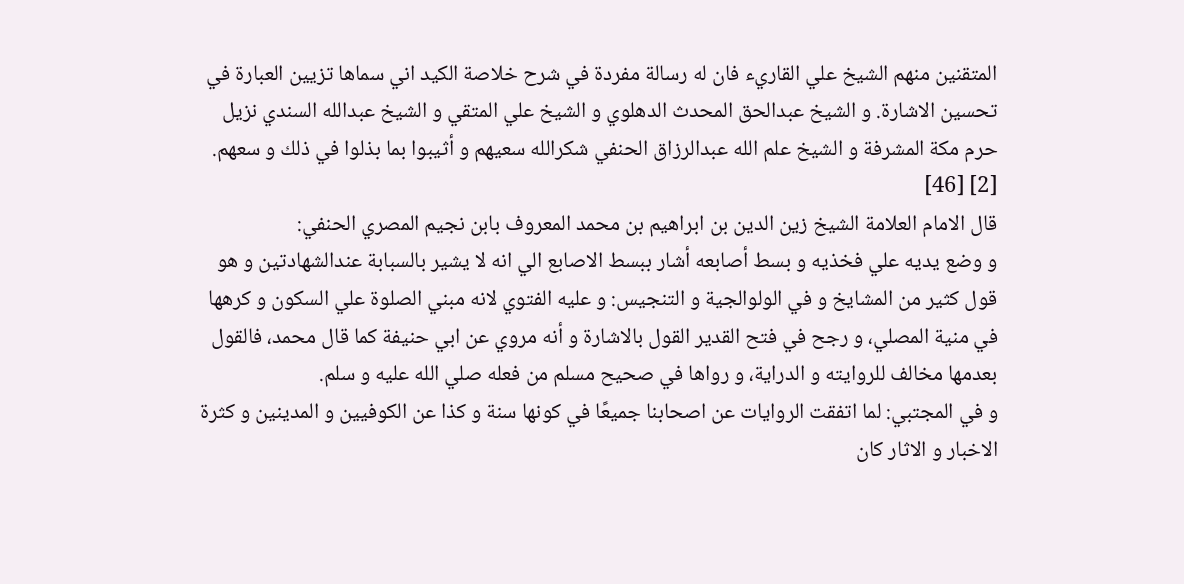المتقنين منهم الشيخ علي القاريء فان له رسالة مفردة في شرح خلاصة الكيد اني سماها تزيين العبارة في تحسين الاشارة. و الشيخ عبدالحق المحدث الدهلوي و الشيخ علي المتقي و الشيخ عبدالله السندي نزيل حرم مكة المشرفة و الشيخ علم الله عبدالرزاق الحنفي شكرالله سعيهم و أثيبوا بما بذلوا في ذلك و سعهم. [2] [46]
قال الامام العلامة الشيخ زين الدين بن ابراهيم بن محمد المعروف بابن نجيم المصري الحنفي:
و وضع يديه علي فخذيه و بسط أصابعه أشار ببسط الاصابع الي انه لا يشير بالسبابة عندالشهادتين و هو قول كثير من المشايخ و في الولوالجية و التنجيس: و عليه الفتوي لانه مبني الصلوة علي السكون و كرهها في منية المصلي، و رجح في فتح القدير القول بالاشارة و أنه مروي عن ابي حنيفة كما قال محمد، فالقول بعدمها مخالف للروايته و الدراية، و رواها في صحيح مسلم من فعله صلي الله عليه و سلم.
و في المجتبي: لما اتفقت الروايات عن اصحابنا جميعًا في كونها سنة و كذا عن الكوفيين و المدينين و كثرة الاخبار و الاثار كان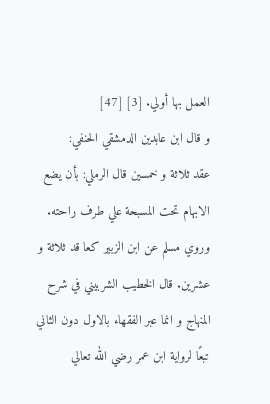العمل بها أولي. [3] [47]
و قال ابن عابدين الدمشقي الحنفي:
عقد ثلاثة و خمسين قال الرملي: بأن يضع الابهام تحت المسبحة علي طرف راحته. وروي مسلم عن ابن الزبير كعا قد ثلاثة و عشرين. قال الخطيب الشربيني في شرح المنهاج و انما عبر الفقهاء بالاول دون الثاني تبعًا لرواية ابن عمر رضي الله تعالي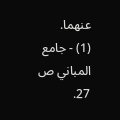عنهما.
(1) - جامع المباني ص 27.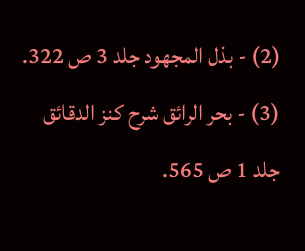(2) - بذل المجهود جلد 3 ص 322.
(3) - بحر الرائق شرح كنز الدقائق جلد 1 ص 565.